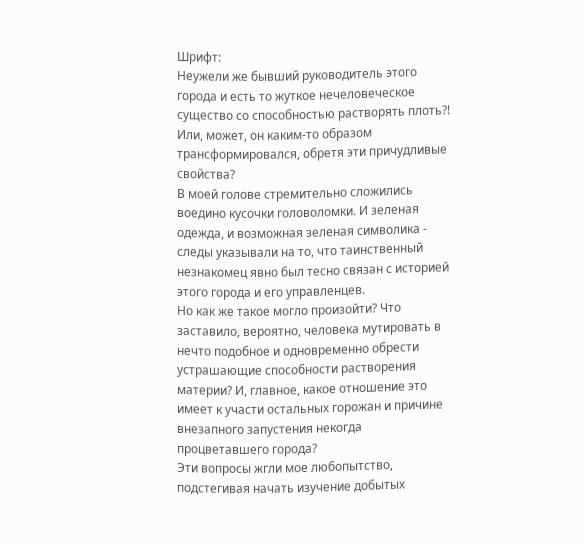Шрифт:
Неужели же бывший руководитель этого города и есть то жуткое нечеловеческое существо со способностью растворять плоть?! Или, может, он каким-то образом трансформировался, обретя эти причудливые свойства?
В моей голове стремительно сложились воедино кусочки головоломки. И зеленая одежда, и возможная зеленая символика - следы указывали на то, что таинственный незнакомец явно был тесно связан с историей этого города и его управленцев.
Но как же такое могло произойти? Что заставило, вероятно, человека мутировать в нечто подобное и одновременно обрести устрашающие способности растворения материи? И, главное, какое отношение это имеет к участи остальных горожан и причине внезапного запустения некогда процветавшего города?
Эти вопросы жгли мое любопытство, подстегивая начать изучение добытых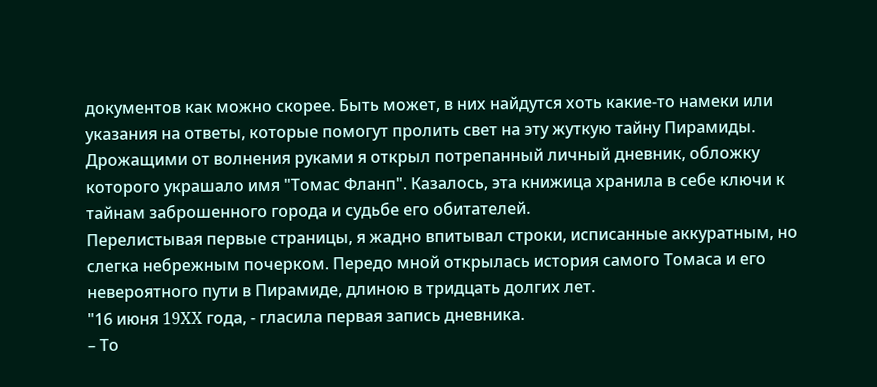документов как можно скорее. Быть может, в них найдутся хоть какие-то намеки или указания на ответы, которые помогут пролить свет на эту жуткую тайну Пирамиды.
Дрожащими от волнения руками я открыл потрепанный личный дневник, обложку которого украшало имя "Томас Фланп". Казалось, эта книжица хранила в себе ключи к тайнам заброшенного города и судьбе его обитателей.
Перелистывая первые страницы, я жадно впитывал строки, исписанные аккуратным, но слегка небрежным почерком. Передо мной открылась история самого Томаса и его невероятного пути в Пирамиде, длиною в тридцать долгих лет.
"16 июня 19XX года, - гласила первая запись дневника.
– То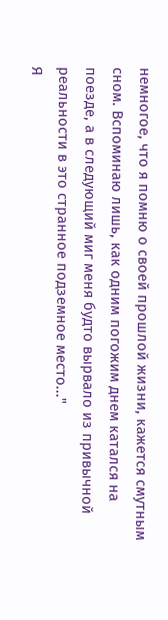немногое, что я помню о своей прошлой жизни, кажется смутным сном. Вспоминаю лишь, как одним погожим днем катался на поезде, а в следующий миг меня будто вырвало из привычной реальности в это странное подземное место..."
Я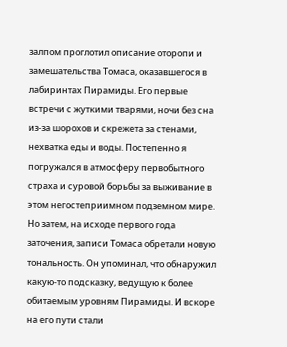залпом проглотил описание оторопи и замешательства Томаса, оказавшегося в лабиринтах Пирамиды. Его первые встречи с жуткими тварями, ночи без сна из-за шорохов и скрежета за стенами, нехватка еды и воды. Постепенно я погружался в атмосферу первобытного страха и суровой борьбы за выживание в этом негостеприимном подземном мире.
Но затем, на исходе первого года заточения, записи Томаса обретали новую тональность. Он упоминал, что обнаружил какую-то подсказку, ведущую к более обитаемым уровням Пирамиды. И вскоре на его пути стали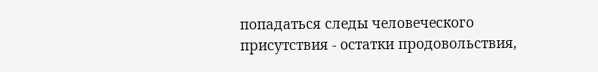попадаться следы человеческого присутствия - остатки продовольствия,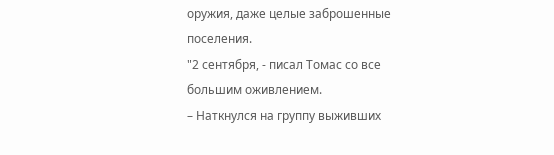оружия, даже целые заброшенные поселения.
"2 сентября, - писал Томас со все большим оживлением.
– Наткнулся на группу выживших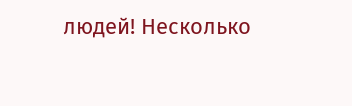людей! Несколько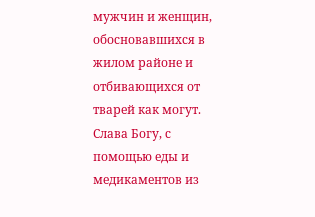мужчин и женщин, обосновавшихся в жилом районе и отбивающихся от тварей как могут. Слава Богу, с помощью еды и медикаментов из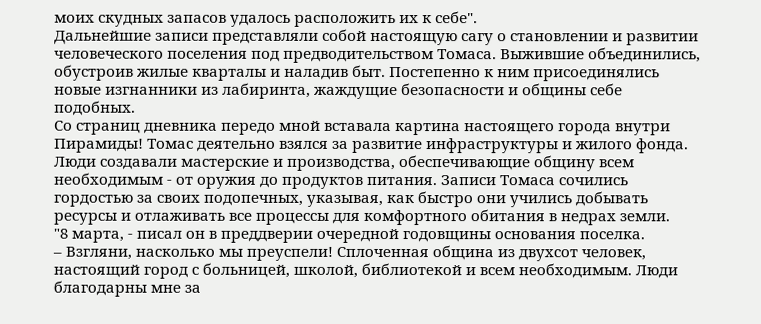моих скудных запасов удалось расположить их к себе".
Дальнейшие записи представляли собой настоящую сагу о становлении и развитии человеческого поселения под предводительством Томаса. Выжившие объединились, обустроив жилые кварталы и наладив быт. Постепенно к ним присоединялись новые изгнанники из лабиринта, жаждущие безопасности и общины себе подобных.
Со страниц дневника передо мной вставала картина настоящего города внутри Пирамиды! Томас деятельно взялся за развитие инфраструктуры и жилого фонда. Люди создавали мастерские и производства, обеспечивающие общину всем необходимым - от оружия до продуктов питания. Записи Томаса сочились гордостью за своих подопечных, указывая, как быстро они учились добывать ресурсы и отлаживать все процессы для комфортного обитания в недрах земли.
"8 марта, - писал он в преддверии очередной годовщины основания поселка.
– Взгляни, насколько мы преуспели! Сплоченная община из двухсот человек, настоящий город с больницей, школой, библиотекой и всем необходимым. Люди благодарны мне за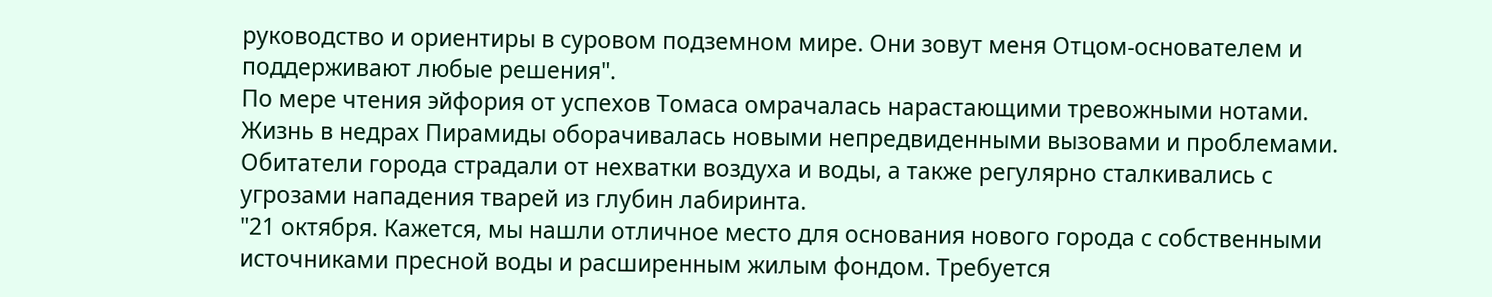руководство и ориентиры в суровом подземном мире. Они зовут меня Отцом-основателем и поддерживают любые решения".
По мере чтения эйфория от успехов Томаса омрачалась нарастающими тревожными нотами. Жизнь в недрах Пирамиды оборачивалась новыми непредвиденными вызовами и проблемами. Обитатели города страдали от нехватки воздуха и воды, а также регулярно сталкивались с угрозами нападения тварей из глубин лабиринта.
"21 октября. Кажется, мы нашли отличное место для основания нового города с собственными источниками пресной воды и расширенным жилым фондом. Требуется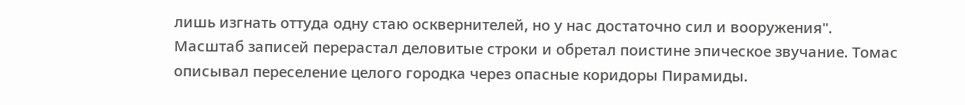лишь изгнать оттуда одну стаю осквернителей, но у нас достаточно сил и вооружения".
Масштаб записей перерастал деловитые строки и обретал поистине эпическое звучание. Томас описывал переселение целого городка через опасные коридоры Пирамиды.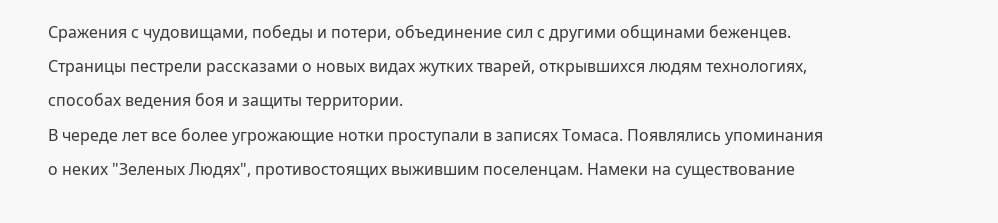Сражения с чудовищами, победы и потери, объединение сил с другими общинами беженцев. Страницы пестрели рассказами о новых видах жутких тварей, открывшихся людям технологиях, способах ведения боя и защиты территории.
В череде лет все более угрожающие нотки проступали в записях Томаса. Появлялись упоминания о неких "Зеленых Людях", противостоящих выжившим поселенцам. Намеки на существование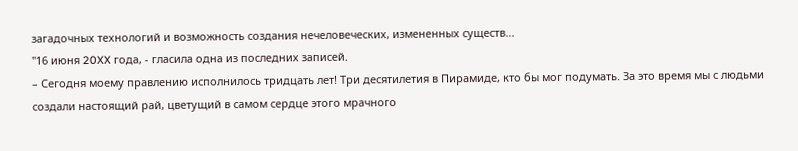загадочных технологий и возможность создания нечеловеческих, измененных существ...
"16 июня 20XX года, - гласила одна из последних записей.
– Сегодня моему правлению исполнилось тридцать лет! Три десятилетия в Пирамиде, кто бы мог подумать. За это время мы с людьми создали настоящий рай, цветущий в самом сердце этого мрачного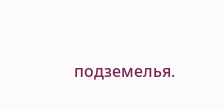подземелья.